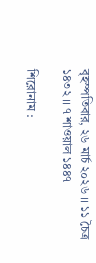বৃহস্পতিবার, ২৬ মার্চ ২০২৬ ।। ১১ চৈত্র ১৪৩২ ।। ৭ শাওয়াল ১৪৪৭

শিরোনাম :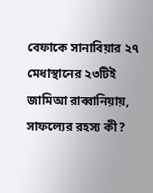বেফাকে সানাবিয়ার ২৭ মেধাস্থানের ২৩টিই জামিআ রাব্বানিয়ায়, সাফল্যের রহস্য কী?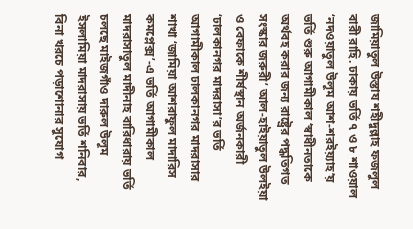জামিয়াতুল উস্তায শহীদুল্লাহ ফজলুল বারী রাহি. ঢাকায় ভর্তি ৭ ও ৮ শাওয়াল ‘নদওয়াতুল উলূম আশ-শরইয়্যাহ’য় ভর্তি শুরু আগামীকাল ‘স্বাধীনতাকে অর্থবহ করার জন্য রাষ্ট্রের পদ্ধতিগত সংস্কার জরুরী’ আল-হাইয়াতুল উলইয়া ও বেফাকে শীর্ষস্থান অর্জনকারী ‘ঢালকানগর মাদরাসা’র ভর্তি আগামীকাল ঢালকানগর মাদরাসার শাখা ‘জামিয়া আশরাফুল মাদারিস কমপ্লেক্স’-এ ভর্তি আগামীকাল মাদরাসাতুল মাদীনাহ বারিধারায় ভর্তি চলছে মাইজগাঁও দারুল উলূম ইসলামিয়া মাদরাসায় ভর্তি শনিবার, বিনা খরচে পড়াশোনার সুযোগ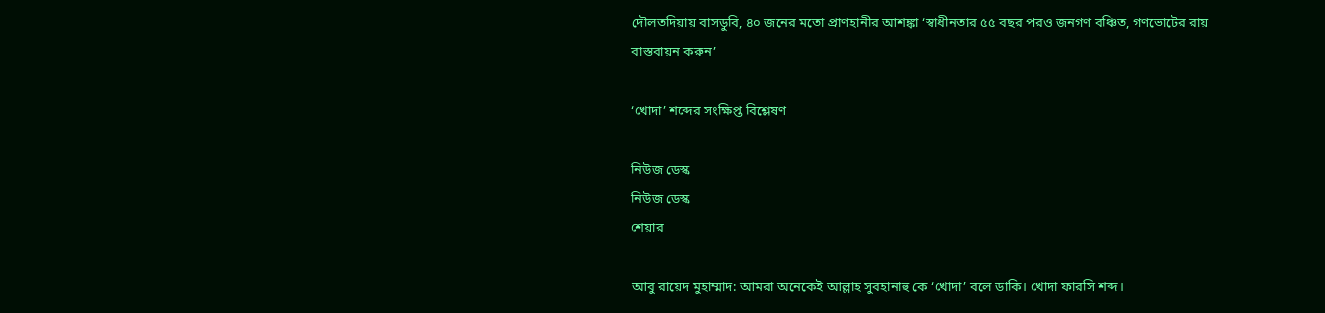দৌলতদিয়ায় বাসডুবি, ৪০ জনের মতো প্রাণহানীর আশঙ্কা ‘স্বাধীনতার ৫৫ বছর পরও জনগণ বঞ্চিত, গণভোটের রায় বাস্তবায়ন করুন’

‘খোদা’ শব্দের সংক্ষিপ্ত বিশ্লেষণ

নিউজ ডেস্ক
নিউজ ডেস্ক
শেয়ার

আবু রায়েদ মুহাম্মাদ: আমরা অনেকেই আল্লাহ সুবহানাহু কে ‘খোদা’ বলে ডাকি। খোদা ফারসি শব্দ।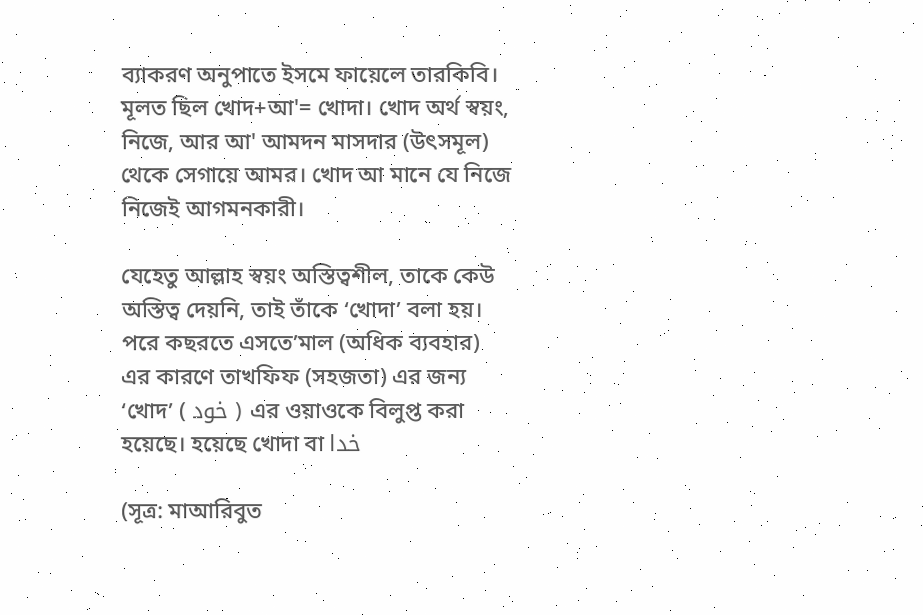ব্যাকরণ অনুপাতে ইসমে ফায়েলে তারকিবি। মূলত ছিল খোদ+আ'= খোদা। খোদ অর্থ স্বয়ং, নিজে, আর আ' আমদন মাসদার (উৎসমূল) থেকে সেগায়ে আমর। খোদ আ মানে যে নিজে নিজেই আগমনকারী।

যেহেতু আল্লাহ স্বয়ং অস্তিত্বশীল, তাকে কেউ অস্তিত্ব দেয়নি, তাই তাঁকে ‘খোদা’ বলা হয়। পরে কছরতে এসতে’মাল (অধিক ব্যবহার) এর কারণে তাখফিফ (সহজতা) এর জন্য ‘খোদ’ ( خود ) এর ওয়াওকে বিলুপ্ত করা হয়েছে। হয়েছে খোদা বা خدا

(সূত্র: মাআরিবুত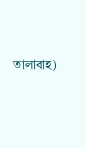তালাবাহ)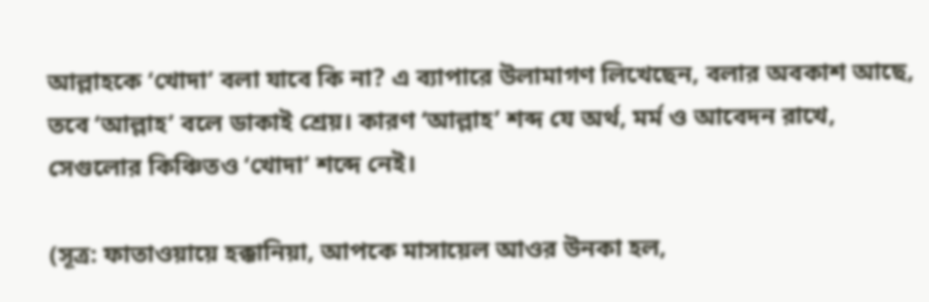আল্লাহকে ‘খোদা’ বলা যাবে কি না? এ ব্যাপারে উলামাগণ লিখেছেন, বলার অবকাশ আছে, তবে ‘আল্লাহ’ বলে ডাকাই শ্রেয়। কারণ ‘আল্লাহ’ শব্দ যে অর্থ, মর্ম ও আবেদন রাখে, সেগুলোর কিঞ্চিতও ‘খোদা’ শব্দে নেই।

(সূত্র: ফাতাওয়ায়ে হক্কানিয়া, আপকে মাসায়েল আওর উনকা হল,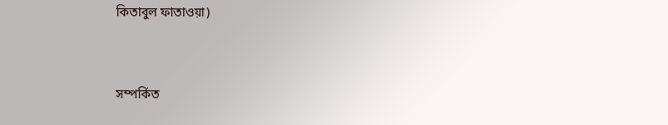কিতাবুল ফাতাওয়া)


সম্পর্কিত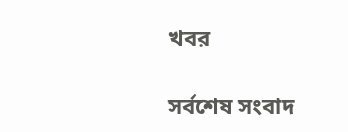খবর

সর্বশেষ সংবাদ